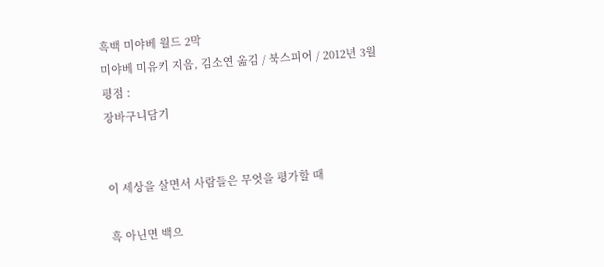흑백 미야베 월드 2막
미야베 미유키 지음, 김소연 옮김 / 북스피어 / 2012년 3월
평점 :
장바구니담기


이 세상을 살면서 사람들은 무엇을 평가할 때

흑 아닌면 백으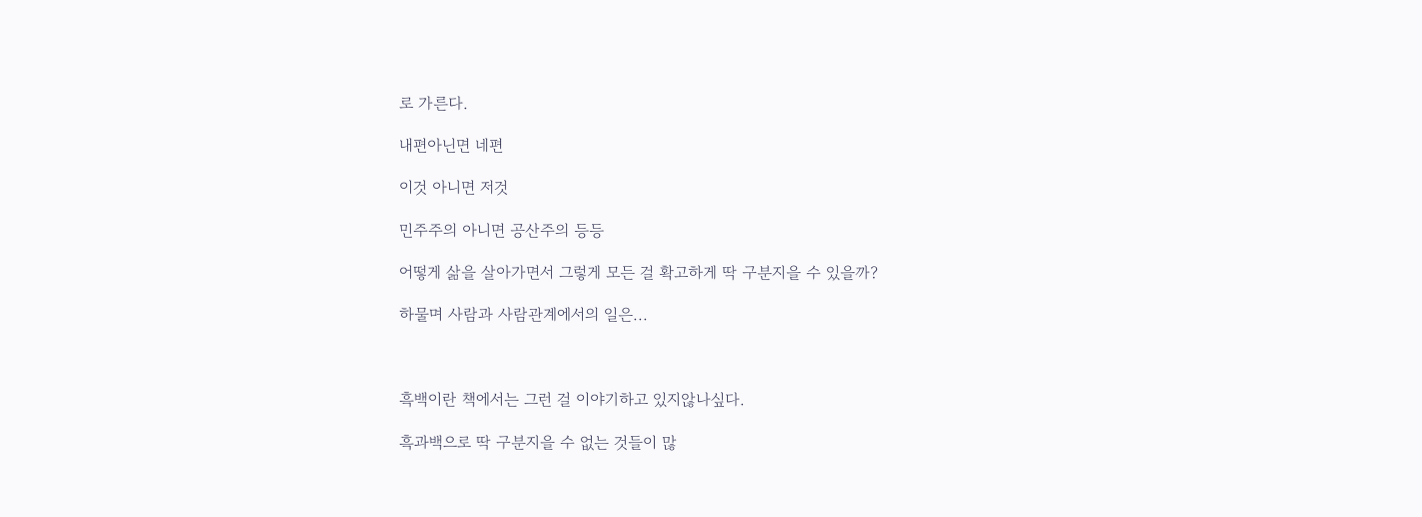로 가른다.

내편아닌면 네편

이것 아니면 저것

민주주의 아니면 공산주의 등등

어떻게 삶을 살아가면서 그렇게 모든 걸 확고하게 딱 구분지을 수 있을까?

하물며 사람과 사람관계에서의 일은...



흑백이란 책에서는 그런 걸 이야기하고 있지않나싶다.

흑과백으로 딱 구분지을 수 없는 것들이 많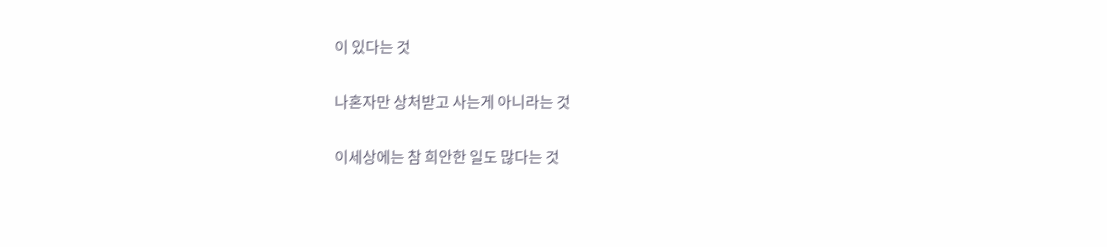이 있다는 것

나혼자만 상처받고 사는게 아니라는 것

이세상에는 참 희안한 일도 많다는 것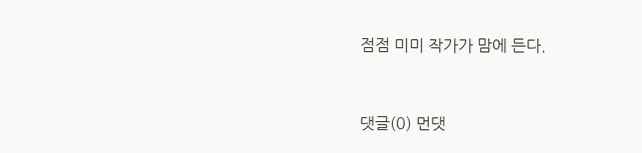점점 미미 작가가 맘에 든다.


댓글(0) 먼댓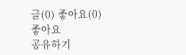글(0) 좋아요(0)
좋아요
공유하기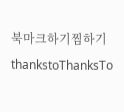북마크하기찜하기 thankstoThanksTo